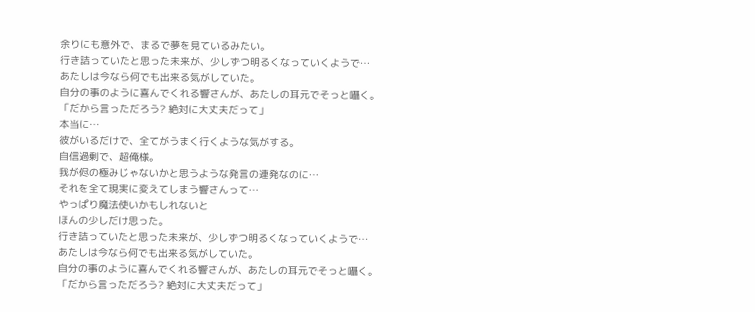余りにも意外で、まるで夢を見ているみたい。
行き詰っていたと思った未来が、少しずつ明るくなっていくようで…
あたしは今なら何でも出来る気がしていた。
自分の事のように喜んでくれる響さんが、あたしの耳元でそっと囁く。
「だから言っただろう? 絶対に大丈夫だって」
本当に…
彼がいるだけで、全てがうまく行くような気がする。
自信過剰で、超俺様。
我が侭の極みじゃないかと思うような発言の連発なのに…
それを全て現実に変えてしまう響さんって…
やっぱり魔法使いかもしれないと
ほんの少しだけ思った。
行き詰っていたと思った未来が、少しずつ明るくなっていくようで…
あたしは今なら何でも出来る気がしていた。
自分の事のように喜んでくれる響さんが、あたしの耳元でそっと囁く。
「だから言っただろう? 絶対に大丈夫だって」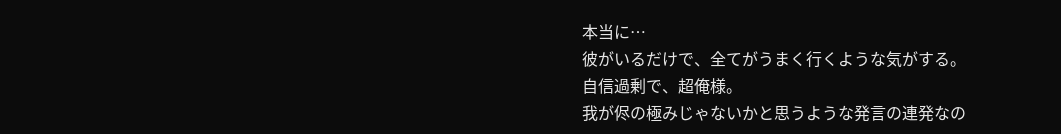本当に…
彼がいるだけで、全てがうまく行くような気がする。
自信過剰で、超俺様。
我が侭の極みじゃないかと思うような発言の連発なの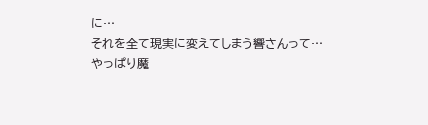に…
それを全て現実に変えてしまう響さんって…
やっぱり魔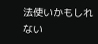法使いかもしれない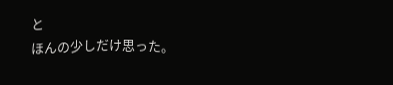と
ほんの少しだけ思った。